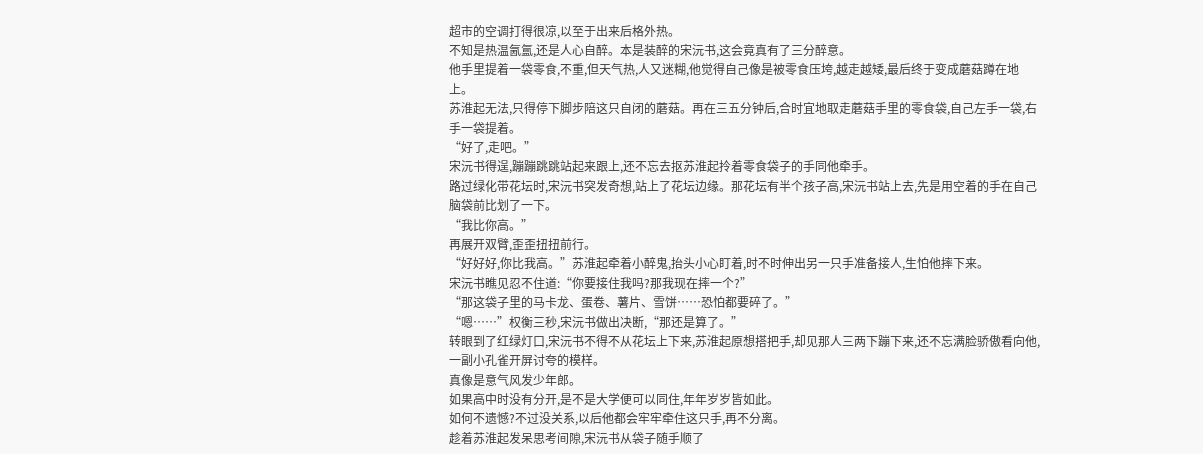超市的空调打得很凉,以至于出来后格外热。
不知是热温氤氲,还是人心自醉。本是装醉的宋沅书,这会竟真有了三分醉意。
他手里提着一袋零食,不重,但天气热,人又迷糊,他觉得自己像是被零食压垮,越走越矮,最后终于变成蘑菇蹲在地上。
苏淮起无法,只得停下脚步陪这只自闭的蘑菇。再在三五分钟后,合时宜地取走蘑菇手里的零食袋,自己左手一袋,右手一袋提着。
“好了,走吧。”
宋沅书得逞,蹦蹦跳跳站起来跟上,还不忘去抠苏淮起拎着零食袋子的手同他牵手。
路过绿化带花坛时,宋沅书突发奇想,站上了花坛边缘。那花坛有半个孩子高,宋沅书站上去,先是用空着的手在自己脑袋前比划了一下。
“我比你高。”
再展开双臂,歪歪扭扭前行。
“好好好,你比我高。”苏淮起牵着小醉鬼,抬头小心盯着,时不时伸出另一只手准备接人,生怕他摔下来。
宋沅书瞧见忍不住道:“你要接住我吗?那我现在摔一个?”
“那这袋子里的马卡龙、蛋卷、薯片、雪饼……恐怕都要碎了。”
“嗯……”权衡三秒,宋沅书做出决断,“那还是算了。”
转眼到了红绿灯口,宋沅书不得不从花坛上下来,苏淮起原想搭把手,却见那人三两下蹦下来,还不忘满脸骄傲看向他,一副小孔雀开屏讨夸的模样。
真像是意气风发少年郎。
如果高中时没有分开,是不是大学便可以同住,年年岁岁皆如此。
如何不遗憾?不过没关系,以后他都会牢牢牵住这只手,再不分离。
趁着苏淮起发呆思考间隙,宋沅书从袋子随手顺了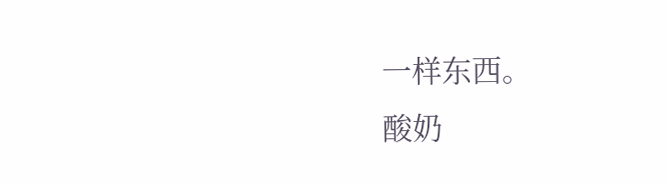一样东西。
酸奶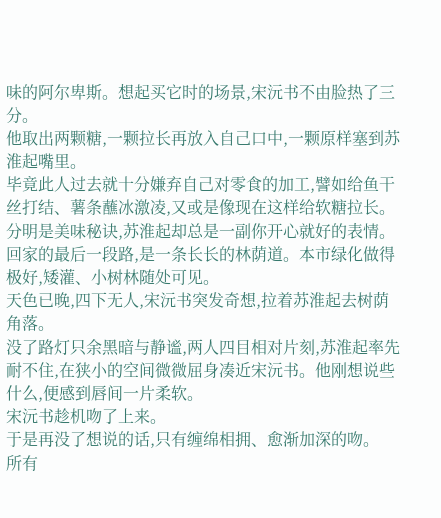味的阿尔卑斯。想起买它时的场景,宋沅书不由脸热了三分。
他取出两颗糖,一颗拉长再放入自己口中,一颗原样塞到苏淮起嘴里。
毕竟此人过去就十分嫌弃自己对零食的加工,譬如给鱼干丝打结、薯条蘸冰激凌,又或是像现在这样给软糖拉长。
分明是美味秘诀,苏淮起却总是一副你开心就好的表情。
回家的最后一段路,是一条长长的林荫道。本市绿化做得极好,矮灌、小树林随处可见。
天色已晚,四下无人,宋沅书突发奇想,拉着苏淮起去树荫角落。
没了路灯只余黑暗与静谧,两人四目相对片刻,苏淮起率先耐不住,在狭小的空间微微屈身凑近宋沅书。他刚想说些什么,便感到唇间一片柔软。
宋沅书趁机吻了上来。
于是再没了想说的话,只有缠绵相拥、愈渐加深的吻。
所有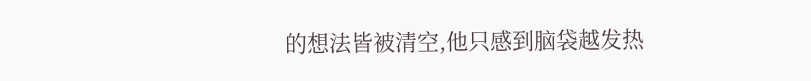的想法皆被清空,他只感到脑袋越发热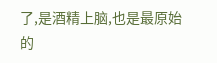了,是酒精上脑,也是最原始的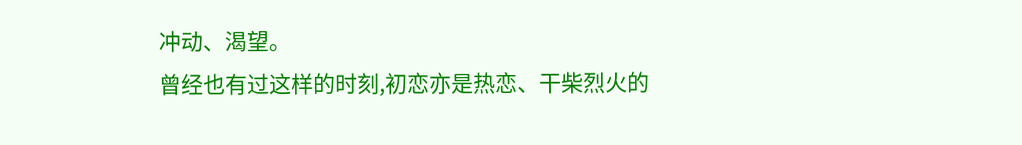冲动、渴望。
曾经也有过这样的时刻,初恋亦是热恋、干柴烈火的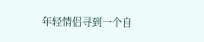年轻情侣寻到一个自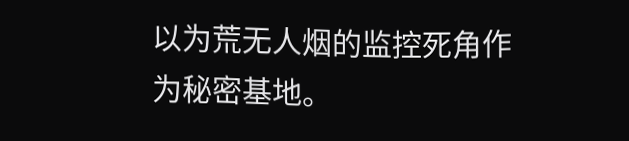以为荒无人烟的监控死角作为秘密基地。